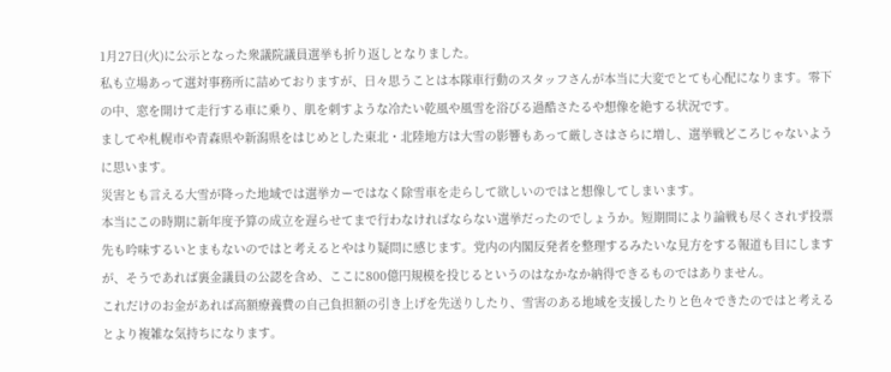1月27日(火)に公示となった衆議院議員選挙も折り返しとなりました。
私も立場あって選対事務所に詰めておりますが、日々思うことは本隊車行動のスタッフさんが本当に大変でとても心配になります。零下の中、窓を開けて走行する車に乗り、肌を刺すような冷たい乾風や風雪を浴びる過酷さたるや想像を絶する状況です。
ましてや札幌市や青森県や新潟県をはじめとした東北・北陸地方は大雪の影響もあって厳しさはさらに増し、選挙戦どころじゃないように思います。
災害とも言える大雪が降った地域では選挙カーではなく除雪車を走らして欲しいのではと想像してしまいます。
本当にこの時期に新年度予算の成立を遅らせてまで行わなければならない選挙だったのでしょうか。短期間により論戦も尽くされず投票先も吟味するいとまもないのではと考えるとやはり疑問に感じます。党内の内閣反発者を整理するみたいな見方をする報道も目にしますが、そうであれば裏金議員の公認を含め、ここに800億円規模を投じるというのはなかなか納得できるものではありません。
これだけのお金があれば高額療養費の自己負担額の引き上げを先送りしたり、雪害のある地域を支援したりと色々できたのではと考えるとより複雑な気持ちになります。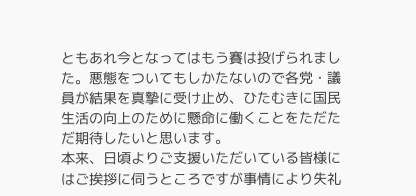ともあれ今となってはもう賽は投げられました。悪態をついてもしかたないので各党・議員が結果を真摯に受け止め、ひたむきに国民生活の向上のために懸命に働くことをただただ期待したいと思います。
本来、日頃よりご支援いただいている皆様にはご挨拶に伺うところですが事情により失礼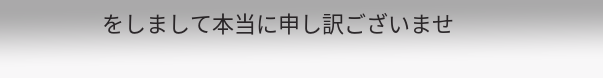をしまして本当に申し訳ございませ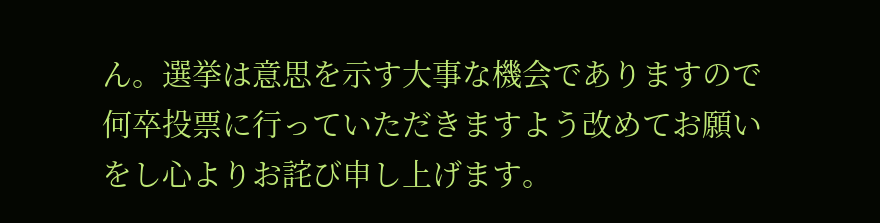ん。選挙は意思を示す大事な機会でありますので何卒投票に行っていただきますよう改めてお願いをし心よりお詫び申し上げます。